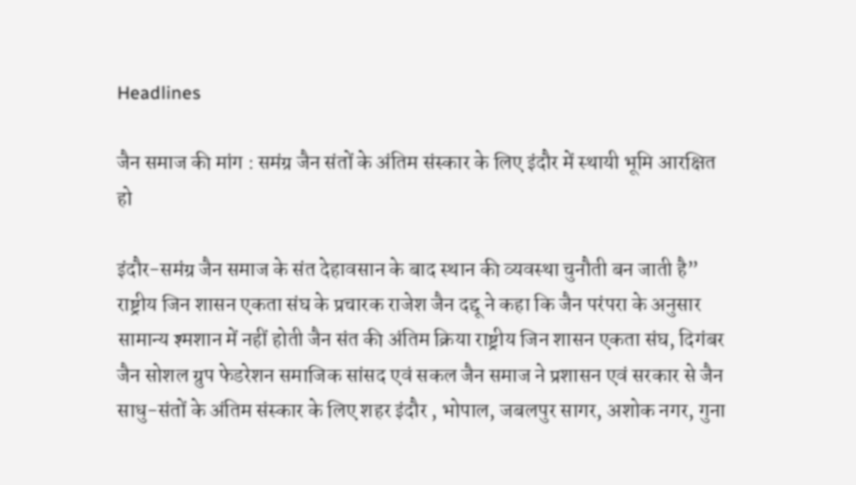Headlines

जैन समाज की मांग : समंग्र जैन संतों के अंतिम संस्कार के लिए इंदौर में स्थायी भूमि आरक्षित हो

इंदौर-समंग्र जैन समाज के संत देहावसान के बाद स्थान की व्यवस्था चुनौती बन जाती है”
राष्ट्रीय जिन शासन एकता संघ के प्रचारक राजेश जैन दद्दू ने कहा कि जैन परंपरा के अनुसार सामान्य श्मशान में नहीं होती जैन संत की अंतिम क्रिया राष्ट्रीय जिन शासन एकता संघ, दिगंबर जैन सोशल ग्रुप फेडरेशन समाजिक सांसद एवं सकल जैन समाज ने प्रशासन एवं सरकार से जैन साधु-संतों के अंतिम संस्कार के लिए शहर इंदौर , भोपाल, जबलपुर सागर, अशोक नगर, गुना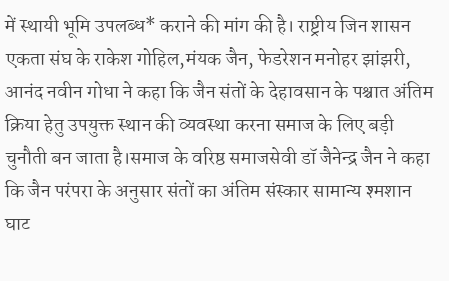में स्थायी भूमि उपलब्ध* कराने की मांग की है। राष्ट्रीय जिन शासन एकता संघ के राकेश गोहिल,मंयक जैन, फेडरेशन मनोहर झांझरी, आनंद नवीन गोधा ने कहा कि जैन संतों के देहावसान के पश्चात अंतिम क्रिया हेतु उपयुक्त स्थान की व्यवस्था करना समाज के लिए बड़ी चुनौती बन जाता है।समाज के वरिष्ठ समाजसेवी डॉ जैनेन्द्र जैन ने कहा कि जैन परंपरा के अनुसार संतों का अंतिम संस्कार सामान्य श्मशान घाट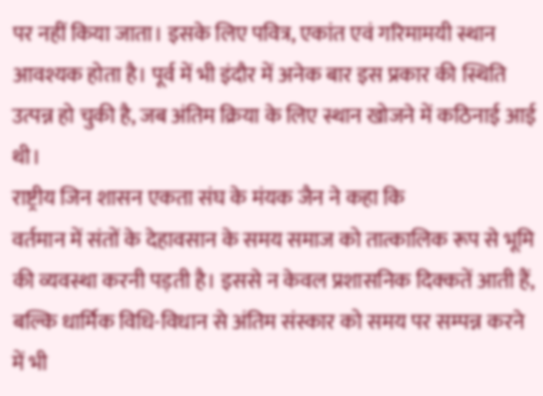पर नहीं किया जाता। इसके लिए पवित्र, एकांत एवं गरिमामयी स्थान आवश्यक होता है। पूर्व में भी इंदौर में अनेक बार इस प्रकार की स्थिति उत्पन्न हो चुकी है, जब अंतिम क्रिया के लिए स्थान खोजने में कठिनाई आई थी।
राष्ट्रीय जिन शासन एकता संघ के मंयक जैन ने कहा कि
वर्तमान में संतों के देहावसान के समय समाज को तात्कालिक रूप से भूमि की व्यवस्था करनी पड़ती है। इससे न केवल प्रशासनिक दिक्कतें आती हैं, बल्कि धार्मिक विधि-विधान से अंतिम संस्कार को समय पर सम्पन्न करने में भी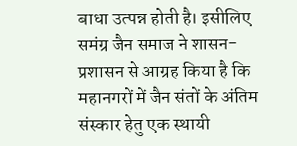बाधा उत्पन्न होती है। इसीलिए समंग्र जैन समाज ने शासन-प्रशासन से आग्रह किया है कि महानगरों में जैन संतों के अंतिम संस्कार हेतु एक स्थायी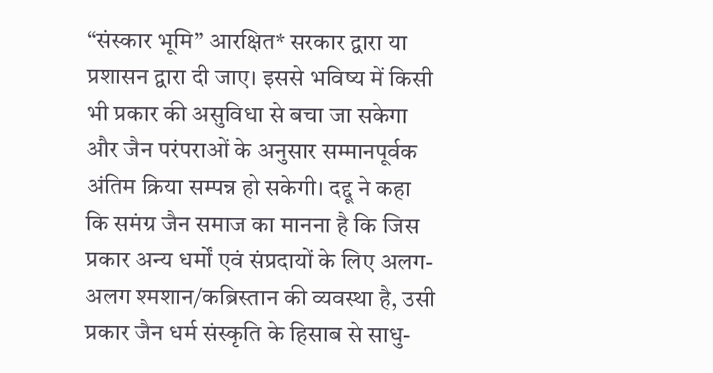“संस्कार भूमि” आरक्षित* सरकार द्वारा या प्रशासन द्वारा दी जाए। इससे भविष्य में किसी भी प्रकार की असुविधा से बचा जा सकेगा और जैन परंपराओं के अनुसार सम्मानपूर्वक अंतिम क्रिया सम्पन्न हो सकेगी। दद्दू ने कहा कि समंग्र जैन समाज का मानना है कि जिस प्रकार अन्य धर्मों एवं संप्रदायों के लिए अलग-अलग श्मशान/कब्रिस्तान की व्यवस्था है, उसी प्रकार जैन धर्म संस्कृति के हिसाब से साधु-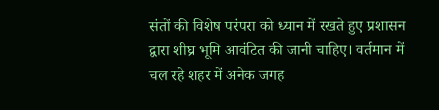संतों की विशेष परंपरा को ध्यान में रखते हुए प्रशासन द्वारा शीघ्र भूमि आवंटित की जानी चाहिए। वर्तमान में चल रहे शहर में अनेक जगह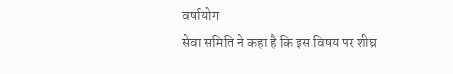वर्षायोग
सेवा समिति ने कहा है कि इस विषय पर शीघ्र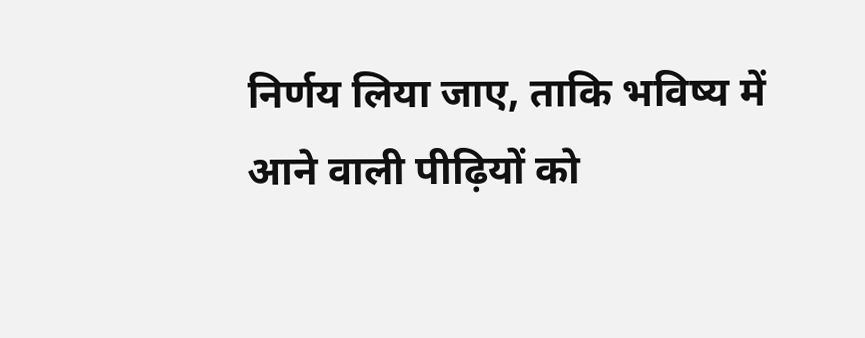निर्णय लिया जाए, ताकि भविष्य में आने वाली पीढ़ियों को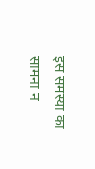इस समस्या का सामना न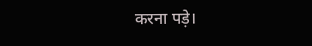करना पड़े।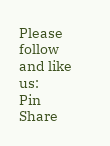Please follow and like us:
Pin Share